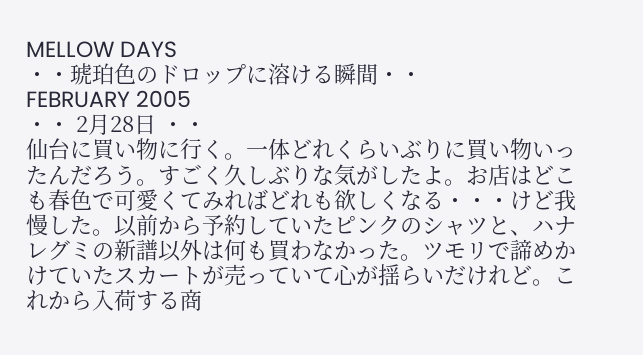MELLOW DAYS
・・琥珀色のドロップに溶ける瞬間・・
FEBRUARY 2005
・・ 2月28日 ・・
仙台に買い物に行く。一体どれくらいぶりに買い物いったんだろう。すごく久しぶりな気がしたよ。お店はどこも春色で可愛くてみればどれも欲しくなる・・・けど我慢した。以前から予約していたピンクのシャツと、ハナレグミの新譜以外は何も買わなかった。ツモリで諦めかけていたスカートが売っていて心が揺らいだけれど。これから入荷する商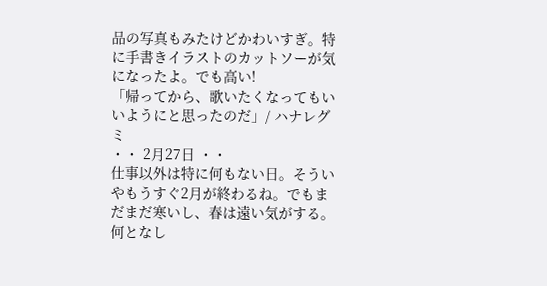品の写真もみたけどかわいすぎ。特に手書きイラストのカットソーが気になったよ。でも高い!
「帰ってから、歌いたくなってもいいようにと思ったのだ」/ ハナレグミ
・・ 2月27日 ・・
仕事以外は特に何もない日。そういやもうすぐ2月が終わるね。でもまだまだ寒いし、春は遠い気がする。何となし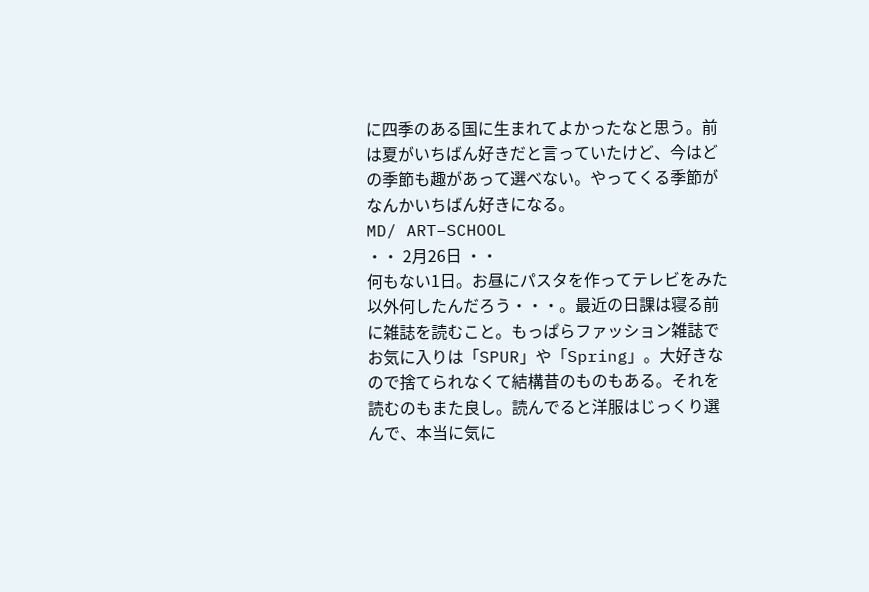に四季のある国に生まれてよかったなと思う。前は夏がいちばん好きだと言っていたけど、今はどの季節も趣があって選べない。やってくる季節がなんかいちばん好きになる。
MD/ ART−SCHOOL
・・ 2月26日 ・・
何もない1日。お昼にパスタを作ってテレビをみた以外何したんだろう・・・。最近の日課は寝る前に雑誌を読むこと。もっぱらファッション雑誌でお気に入りは「SPUR」や「Spring」。大好きなので捨てられなくて結構昔のものもある。それを読むのもまた良し。読んでると洋服はじっくり選んで、本当に気に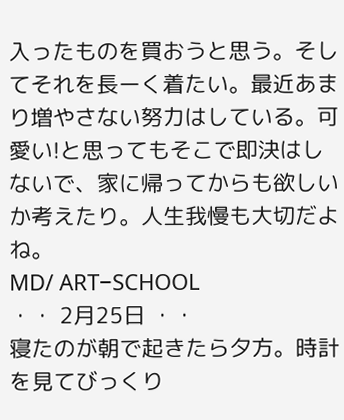入ったものを買おうと思う。そしてそれを長ーく着たい。最近あまり増やさない努力はしている。可愛い!と思ってもそこで即決はしないで、家に帰ってからも欲しいか考えたり。人生我慢も大切だよね。
MD/ ART−SCHOOL
・・ 2月25日 ・・
寝たのが朝で起きたら夕方。時計を見てびっくり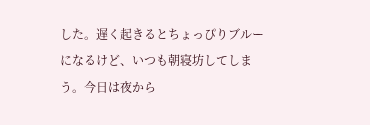した。遅く起きるとちょっぴりブルーになるけど、いつも朝寝坊してしまう。今日は夜から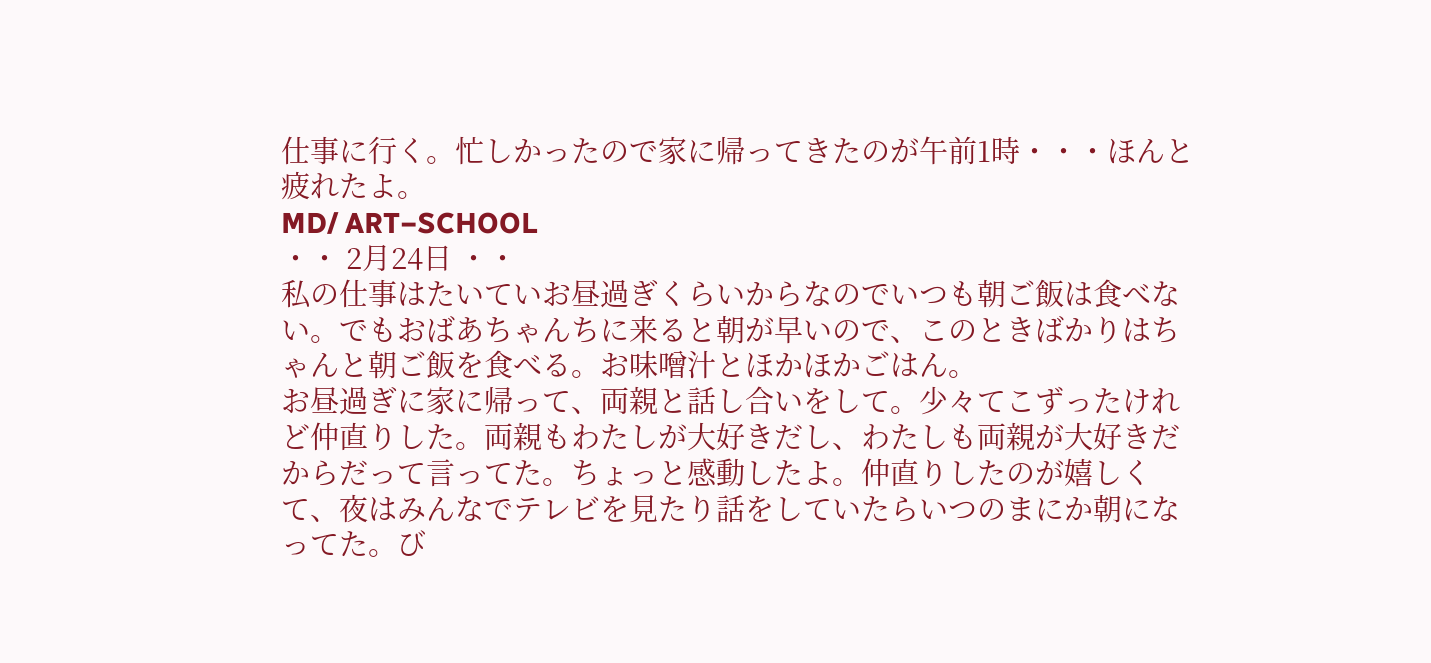仕事に行く。忙しかったので家に帰ってきたのが午前1時・・・ほんと疲れたよ。
MD/ ART−SCHOOL
・・ 2月24日 ・・
私の仕事はたいていお昼過ぎくらいからなのでいつも朝ご飯は食べない。でもおばあちゃんちに来ると朝が早いので、このときばかりはちゃんと朝ご飯を食べる。お味噌汁とほかほかごはん。
お昼過ぎに家に帰って、両親と話し合いをして。少々てこずったけれど仲直りした。両親もわたしが大好きだし、わたしも両親が大好きだからだって言ってた。ちょっと感動したよ。仲直りしたのが嬉しくて、夜はみんなでテレビを見たり話をしていたらいつのまにか朝になってた。び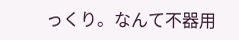っくり。なんて不器用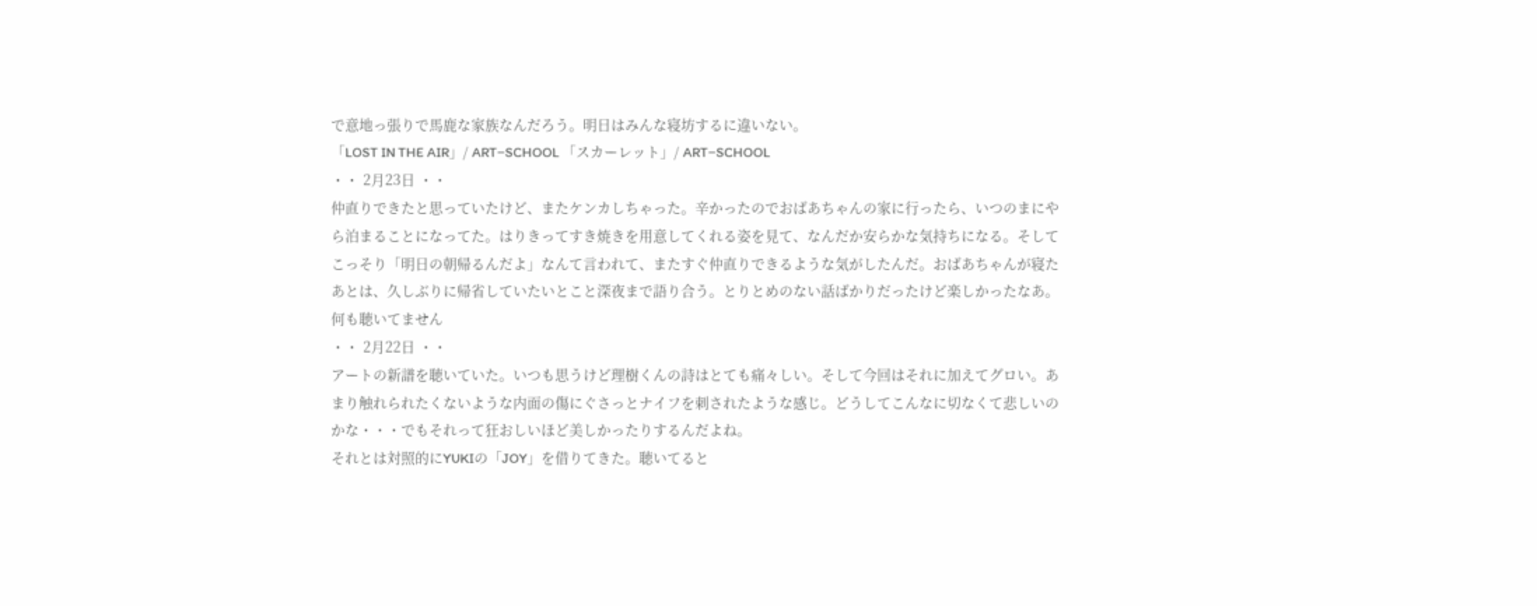で意地っ張りで馬鹿な家族なんだろう。明日はみんな寝坊するに違いない。
「LOST IN THE AIR」/ ART−SCHOOL 「スカーレット」/ ART−SCHOOL
・・ 2月23日 ・・
仲直りできたと思っていたけど、またケンカしちゃった。辛かったのでおばあちゃんの家に行ったら、いつのまにやら泊まることになってた。はりきってすき焼きを用意してくれる姿を見て、なんだか安らかな気持ちになる。そしてこっそり「明日の朝帰るんだよ」なんて言われて、またすぐ仲直りできるような気がしたんだ。おばあちゃんが寝たあとは、久しぶりに帰省していたいとこと深夜まで語り合う。とりとめのない話ばかりだったけど楽しかったなあ。
何も聴いてません
・・ 2月22日 ・・
アートの新譜を聴いていた。いつも思うけど理樹くんの詩はとても痛々しい。そして今回はそれに加えてグロい。あまり触れられたくないような内面の傷にぐさっとナイフを刺されたような感じ。どうしてこんなに切なくて悲しいのかな・・・でもそれって狂おしいほど美しかったりするんだよね。
それとは対照的にYUKIの「JOY」を借りてきた。聴いてると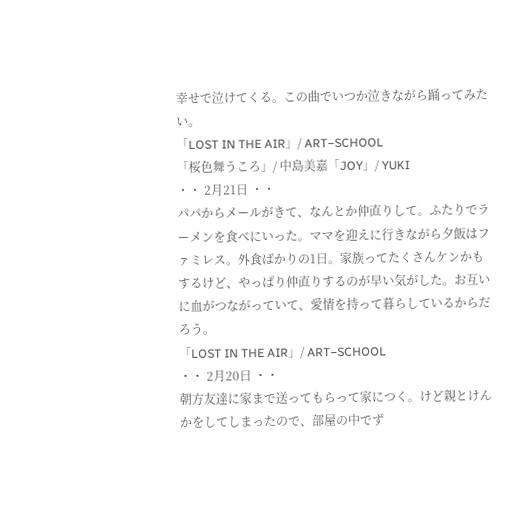幸せで泣けてくる。この曲でいつか泣きながら踊ってみたい。
「LOST IN THE AIR」/ ART−SCHOOL
「桜色舞うころ」/ 中島美嘉「JOY」/ YUKI
・・ 2月21日 ・・
パパからメールがきて、なんとか仲直りして。ふたりでラーメンを食べにいった。ママを迎えに行きながら夕飯はファミレス。外食ばかりの1日。家族ってたくさんケンかもするけど、やっぱり仲直りするのが早い気がした。お互いに血がつながっていて、愛情を持って暮らしているからだろう。
「LOST IN THE AIR」/ ART−SCHOOL
・・ 2月20日 ・・
朝方友達に家まで送ってもらって家につく。けど親とけんかをしてしまったので、部屋の中でず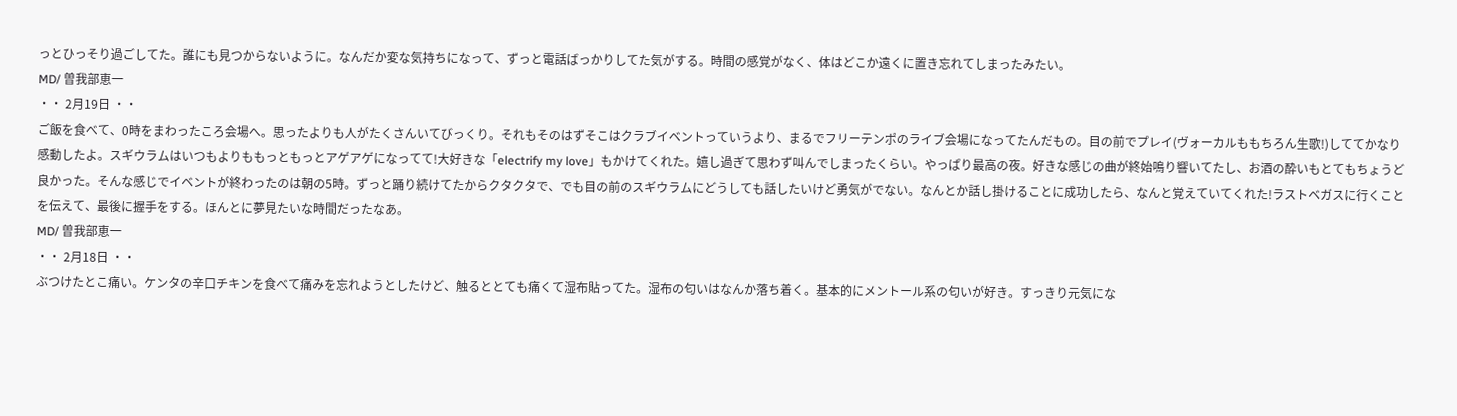っとひっそり過ごしてた。誰にも見つからないように。なんだか変な気持ちになって、ずっと電話ばっかりしてた気がする。時間の感覚がなく、体はどこか遠くに置き忘れてしまったみたい。
MD/ 曽我部恵一
・・ 2月19日 ・・
ご飯を食べて、0時をまわったころ会場へ。思ったよりも人がたくさんいてびっくり。それもそのはずそこはクラブイベントっていうより、まるでフリーテンポのライブ会場になってたんだもの。目の前でプレイ(ヴォーカルももちろん生歌!)しててかなり感動したよ。スギウラムはいつもよりももっともっとアゲアゲになってて!大好きな「electrify my love」もかけてくれた。嬉し過ぎて思わず叫んでしまったくらい。やっぱり最高の夜。好きな感じの曲が終始鳴り響いてたし、お酒の酔いもとてもちょうど良かった。そんな感じでイベントが終わったのは朝の5時。ずっと踊り続けてたからクタクタで、でも目の前のスギウラムにどうしても話したいけど勇気がでない。なんとか話し掛けることに成功したら、なんと覚えていてくれた!ラストベガスに行くことを伝えて、最後に握手をする。ほんとに夢見たいな時間だったなあ。
MD/ 曽我部恵一
・・ 2月18日 ・・
ぶつけたとこ痛い。ケンタの辛口チキンを食べて痛みを忘れようとしたけど、触るととても痛くて湿布貼ってた。湿布の匂いはなんか落ち着く。基本的にメントール系の匂いが好き。すっきり元気にな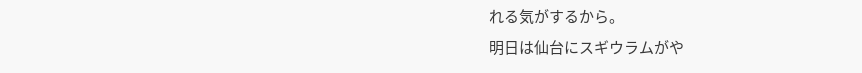れる気がするから。
明日は仙台にスギウラムがや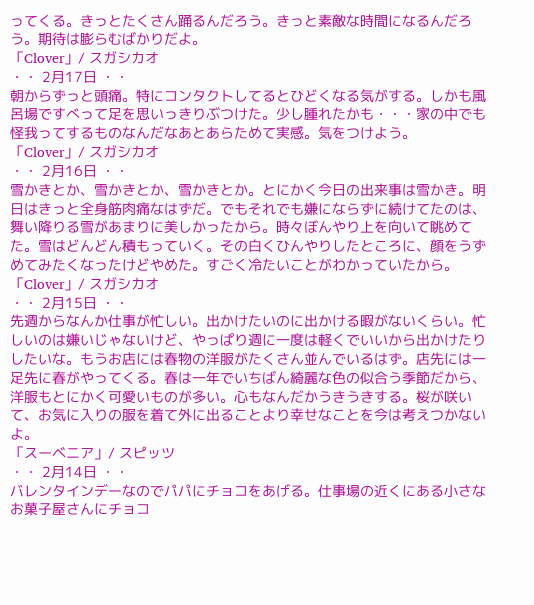ってくる。きっとたくさん踊るんだろう。きっと素敵な時間になるんだろう。期待は膨らむばかりだよ。
「Clover」/ スガシカオ
・・ 2月17日 ・・
朝からずっと頭痛。特にコンタクトしてるとひどくなる気がする。しかも風呂場ですべって足を思いっきりぶつけた。少し腫れたかも・・・家の中でも怪我ってするものなんだなあとあらためて実感。気をつけよう。
「Clover」/ スガシカオ
・・ 2月16日 ・・
雪かきとか、雪かきとか、雪かきとか。とにかく今日の出来事は雪かき。明日はきっと全身筋肉痛なはずだ。でもそれでも嫌にならずに続けてたのは、舞い降りる雪があまりに美しかったから。時々ぼんやり上を向いて眺めてた。雪はどんどん積もっていく。その白くひんやりしたところに、顔をうずめてみたくなったけどやめた。すごく冷たいことがわかっていたから。
「Clover」/ スガシカオ
・・ 2月15日 ・・
先週からなんか仕事が忙しい。出かけたいのに出かける暇がないくらい。忙しいのは嫌いじゃないけど、やっぱり週に一度は軽くでいいから出かけたりしたいな。もうお店には春物の洋服がたくさん並んでいるはず。店先には一足先に春がやってくる。春は一年でいちばん綺麗な色の似合う季節だから、洋服もとにかく可愛いものが多い。心もなんだかうきうきする。桜が咲いて、お気に入りの服を着て外に出ることより幸せなことを今は考えつかないよ。
「スーベニア」/ スピッツ
・・ 2月14日 ・・
バレンタインデーなのでパパにチョコをあげる。仕事場の近くにある小さなお菓子屋さんにチョコ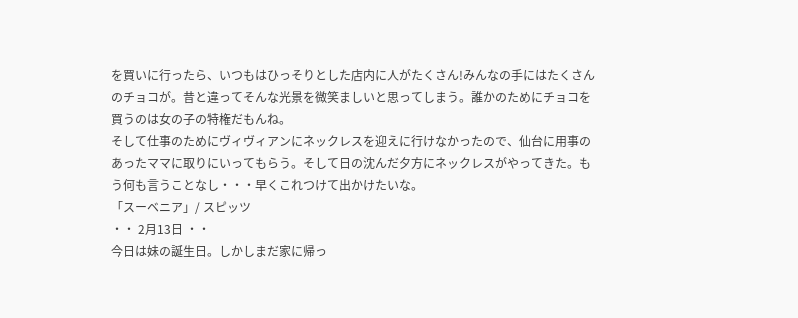を買いに行ったら、いつもはひっそりとした店内に人がたくさん!みんなの手にはたくさんのチョコが。昔と違ってそんな光景を微笑ましいと思ってしまう。誰かのためにチョコを買うのは女の子の特権だもんね。
そして仕事のためにヴィヴィアンにネックレスを迎えに行けなかったので、仙台に用事のあったママに取りにいってもらう。そして日の沈んだ夕方にネックレスがやってきた。もう何も言うことなし・・・早くこれつけて出かけたいな。
「スーベニア」/ スピッツ
・・ 2月13日 ・・
今日は妹の誕生日。しかしまだ家に帰っ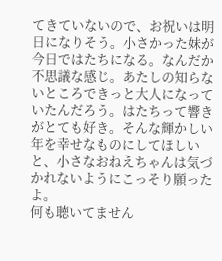てきていないので、お祝いは明日になりそう。小さかった妹が今日ではたちになる。なんだか不思議な感じ。あたしの知らないところできっと大人になっていたんだろう。はたちって響きがとても好き。そんな輝かしい年を幸せなものにしてほしいと、小さなおねえちゃんは気づかれないようにこっそり願ったよ。
何も聴いてません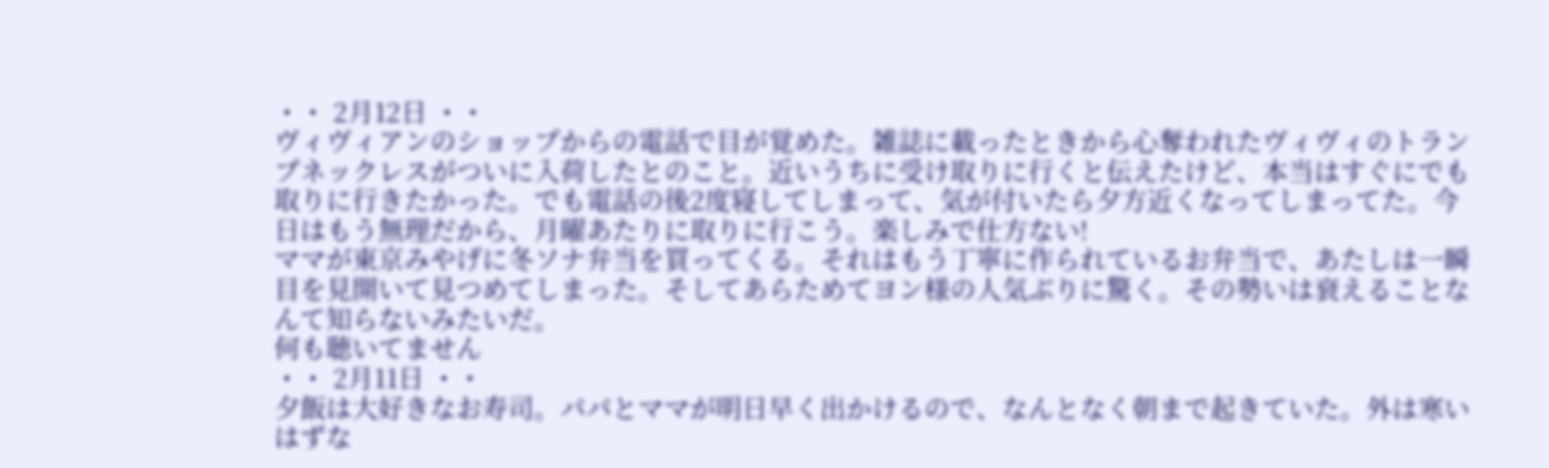・・ 2月12日 ・・
ヴィヴィアンのショップからの電話で目が覚めた。雑誌に載ったときから心奪われたヴィヴィのトランプネックレスがついに入荷したとのこと。近いうちに受け取りに行くと伝えたけど、本当はすぐにでも取りに行きたかった。でも電話の後2度寝してしまって、気が付いたら夕方近くなってしまってた。今日はもう無理だから、月曜あたりに取りに行こう。楽しみで仕方ない!
ママが東京みやげに冬ソナ弁当を買ってくる。それはもう丁寧に作られているお弁当で、あたしは一瞬目を見開いて見つめてしまった。そしてあらためてヨン様の人気ぶりに驚く。その勢いは衰えることなんて知らないみたいだ。
何も聴いてません
・・ 2月11日 ・・
夕飯は大好きなお寿司。パパとママが明日早く出かけるので、なんとなく朝まで起きていた。外は寒いはずな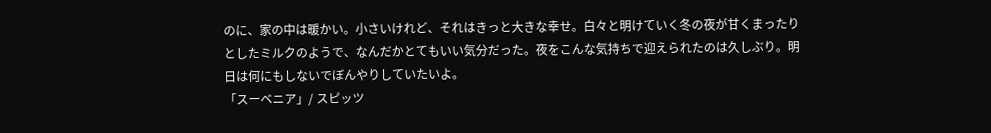のに、家の中は暖かい。小さいけれど、それはきっと大きな幸せ。白々と明けていく冬の夜が甘くまったりとしたミルクのようで、なんだかとてもいい気分だった。夜をこんな気持ちで迎えられたのは久しぶり。明日は何にもしないでぼんやりしていたいよ。
「スーベニア」/ スピッツ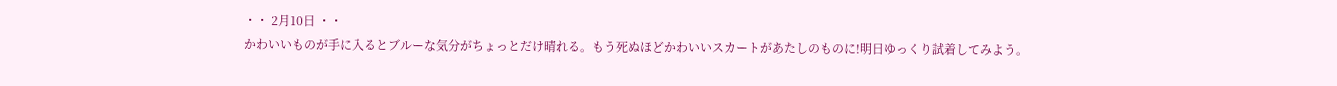・・ 2月10日 ・・
かわいいものが手に入るとブルーな気分がちょっとだけ晴れる。もう死ぬほどかわいいスカートがあたしのものに!明日ゆっくり試着してみよう。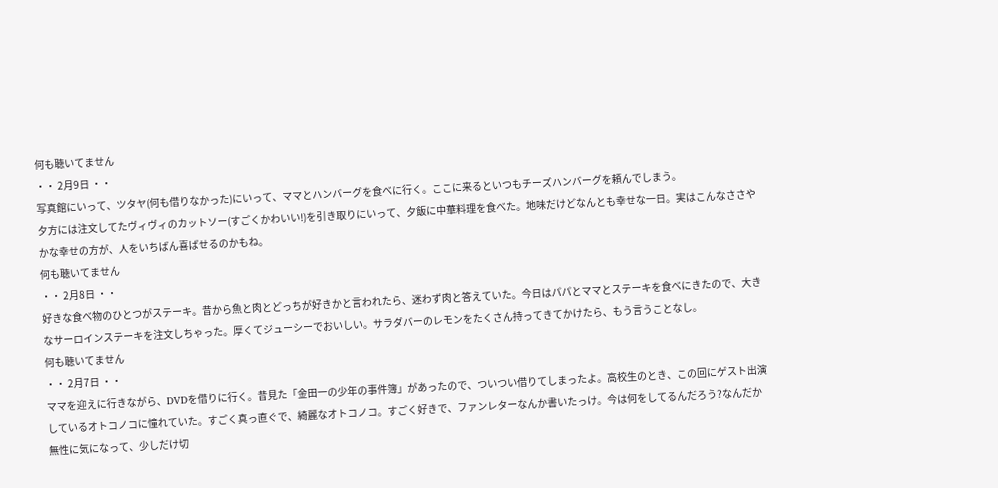何も聴いてません
・・ 2月9日 ・・
写真館にいって、ツタヤ(何も借りなかった)にいって、ママとハンバーグを食べに行く。ここに来るといつもチーズハンバーグを頼んでしまう。
夕方には注文してたヴィヴィのカットソー(すごくかわいい!)を引き取りにいって、夕飯に中華料理を食べた。地味だけどなんとも幸せな一日。実はこんなささやかな幸せの方が、人をいちばん喜ばせるのかもね。
何も聴いてません
・・ 2月8日 ・・
好きな食べ物のひとつがステーキ。昔から魚と肉とどっちが好きかと言われたら、迷わず肉と答えていた。今日はパパとママとステーキを食べにきたので、大きなサーロインステーキを注文しちゃった。厚くてジューシーでおいしい。サラダバーのレモンをたくさん持ってきてかけたら、もう言うことなし。
何も聴いてません
・・ 2月7日 ・・
ママを迎えに行きながら、DVDを借りに行く。昔見た「金田一の少年の事件簿」があったので、ついつい借りてしまったよ。高校生のとき、この回にゲスト出演しているオトコノコに憧れていた。すごく真っ直ぐで、綺麗なオトコノコ。すごく好きで、ファンレターなんか書いたっけ。今は何をしてるんだろう?なんだか無性に気になって、少しだけ切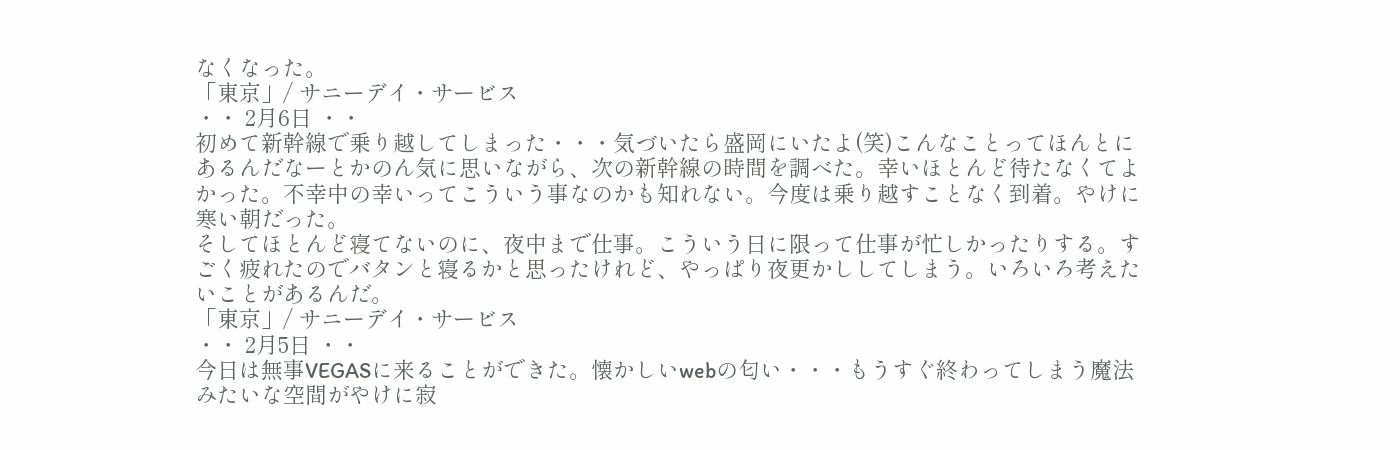なくなった。
「東京」/ サニーデイ・サービス
・・ 2月6日 ・・
初めて新幹線で乗り越してしまった・・・気づいたら盛岡にいたよ(笑)こんなことってほんとにあるんだなーとかのん気に思いながら、次の新幹線の時間を調べた。幸いほとんど待たなくてよかった。不幸中の幸いってこういう事なのかも知れない。今度は乗り越すことなく到着。やけに寒い朝だった。
そしてほとんど寝てないのに、夜中まで仕事。こういう日に限って仕事が忙しかったりする。すごく疲れたのでバタンと寝るかと思ったけれど、やっぱり夜更かししてしまう。いろいろ考えたいことがあるんだ。
「東京」/ サニーデイ・サービス
・・ 2月5日 ・・
今日は無事VEGASに来ることができた。懐かしいwebの匂い・・・もうすぐ終わってしまう魔法みたいな空間がやけに寂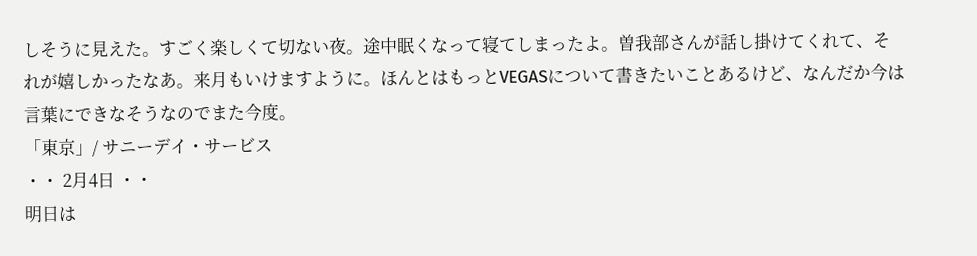しそうに見えた。すごく楽しくて切ない夜。途中眠くなって寝てしまったよ。曽我部さんが話し掛けてくれて、それが嬉しかったなあ。来月もいけますように。ほんとはもっとVEGASについて書きたいことあるけど、なんだか今は言葉にできなそうなのでまた今度。
「東京」/ サニーデイ・サービス
・・ 2月4日 ・・
明日は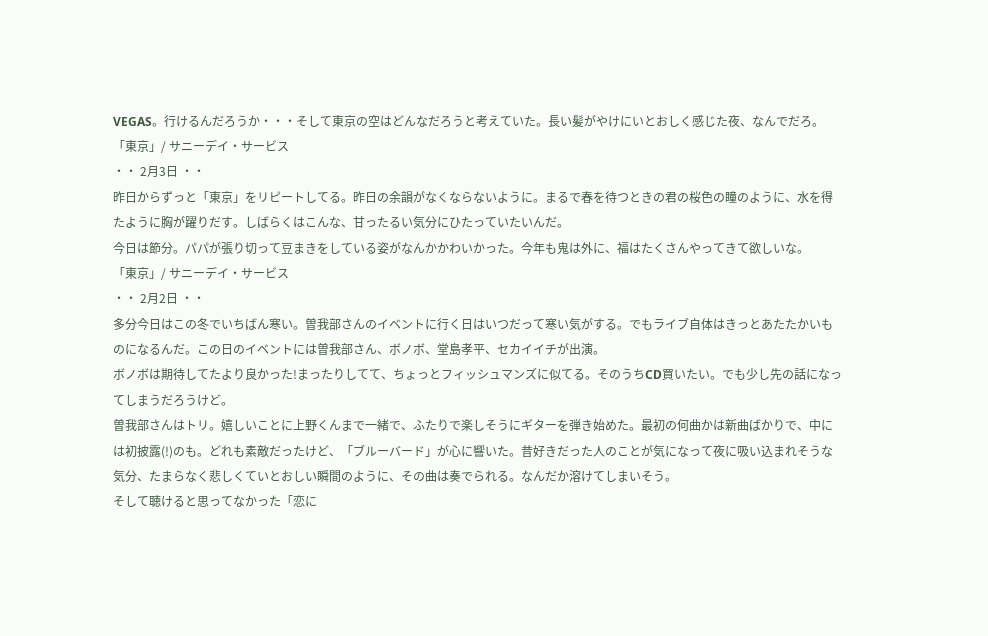VEGAS。行けるんだろうか・・・そして東京の空はどんなだろうと考えていた。長い髪がやけにいとおしく感じた夜、なんでだろ。
「東京」/ サニーデイ・サービス
・・ 2月3日 ・・
昨日からずっと「東京」をリピートしてる。昨日の余韻がなくならないように。まるで春を待つときの君の桜色の瞳のように、水を得たように胸が躍りだす。しばらくはこんな、甘ったるい気分にひたっていたいんだ。
今日は節分。パパが張り切って豆まきをしている姿がなんかかわいかった。今年も鬼は外に、福はたくさんやってきて欲しいな。
「東京」/ サニーデイ・サービス
・・ 2月2日 ・・
多分今日はこの冬でいちばん寒い。曽我部さんのイベントに行く日はいつだって寒い気がする。でもライブ自体はきっとあたたかいものになるんだ。この日のイベントには曽我部さん、ボノボ、堂島孝平、セカイイチが出演。
ボノボは期待してたより良かった!まったりしてて、ちょっとフィッシュマンズに似てる。そのうちCD買いたい。でも少し先の話になってしまうだろうけど。
曽我部さんはトリ。嬉しいことに上野くんまで一緒で、ふたりで楽しそうにギターを弾き始めた。最初の何曲かは新曲ばかりで、中には初披露(!)のも。どれも素敵だったけど、「ブルーバード」が心に響いた。昔好きだった人のことが気になって夜に吸い込まれそうな気分、たまらなく悲しくていとおしい瞬間のように、その曲は奏でられる。なんだか溶けてしまいそう。
そして聴けると思ってなかった「恋に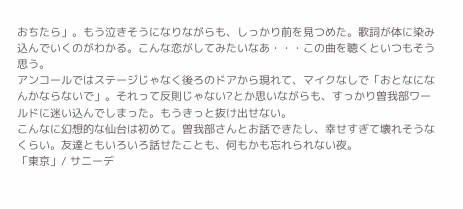おちたら」。もう泣きそうになりながらも、しっかり前を見つめた。歌詞が体に染み込んでいくのがわかる。こんな恋がしてみたいなあ・・・この曲を聴くといつもそう思う。
アンコールではステージじゃなく後ろのドアから現れて、マイクなしで「おとなになんかならないで」。それって反則じゃない?とか思いながらも、すっかり曽我部ワールドに迷い込んでしまった。もうきっと抜け出せない。
こんなに幻想的な仙台は初めて。曽我部さんとお話できたし、幸せすぎて壊れそうなくらい。友達ともいろいろ話せたことも、何もかも忘れられない夜。
「東京」/ サニーデ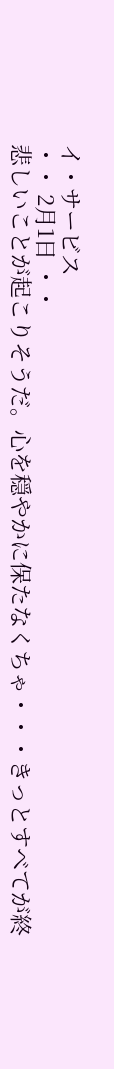イ・サービス
・・ 2月1日 ・・
悲しいことが起こりそうだ。心を穏やかに保たなくちゃ・・・きっとすべてが終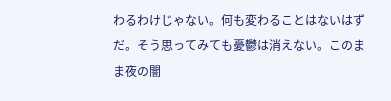わるわけじゃない。何も変わることはないはずだ。そう思ってみても憂鬱は消えない。このまま夜の闇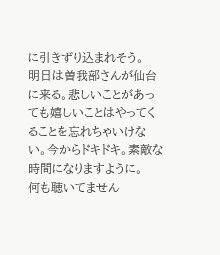に引きずり込まれそう。
明日は曽我部さんが仙台に来る。悲しいことがあっても嬉しいことはやってくることを忘れちゃいけない。今からドキドキ。素敵な時間になりますように。
何も聴いてません